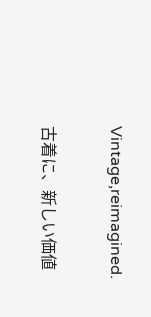Vintage,reimagined.

古着に、新しい価値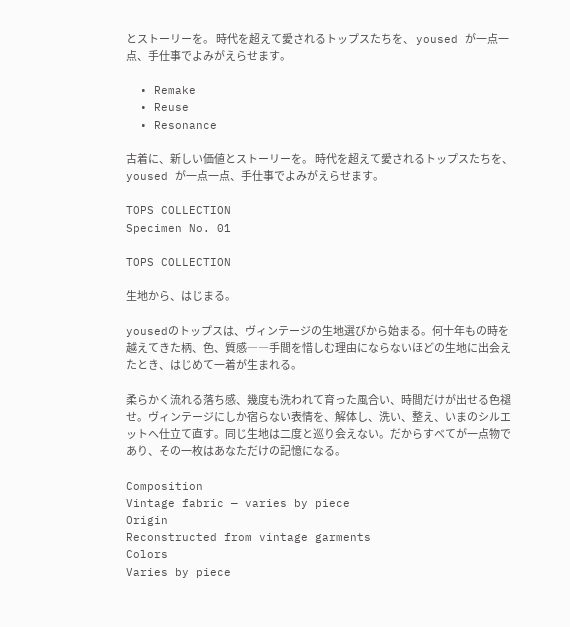とストーリーを。 時代を超えて愛されるトップスたちを、 yoused が一点一点、手仕事でよみがえらせます。

  • Remake
  • Reuse
  • Resonance

古着に、新しい価値とストーリーを。 時代を超えて愛されるトップスたちを、 yoused が一点一点、手仕事でよみがえらせます。

TOPS COLLECTION
Specimen No. 01

TOPS COLLECTION

生地から、はじまる。

yousedのトップスは、ヴィンテージの生地選びから始まる。何十年もの時を越えてきた柄、色、質感――手間を惜しむ理由にならないほどの生地に出会えたとき、はじめて一着が生まれる。

柔らかく流れる落ち感、幾度も洗われて育った風合い、時間だけが出せる色褪せ。ヴィンテージにしか宿らない表情を、解体し、洗い、整え、いまのシルエットへ仕立て直す。同じ生地は二度と巡り会えない。だからすべてが一点物であり、その一枚はあなただけの記憶になる。

Composition
Vintage fabric — varies by piece
Origin
Reconstructed from vintage garments
Colors
Varies by piece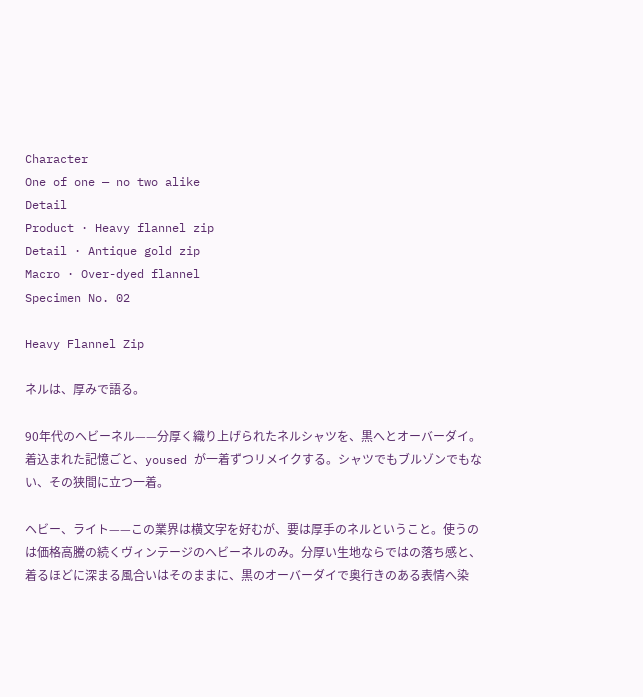Character
One of one — no two alike
Detail
Product · Heavy flannel zip
Detail · Antique gold zip
Macro · Over-dyed flannel
Specimen No. 02

Heavy Flannel Zip

ネルは、厚みで語る。

90年代のヘビーネル——分厚く織り上げられたネルシャツを、黒へとオーバーダイ。着込まれた記憶ごと、yoused が一着ずつリメイクする。シャツでもブルゾンでもない、その狭間に立つ一着。

ヘビー、ライト——この業界は横文字を好むが、要は厚手のネルということ。使うのは価格高騰の続くヴィンテージのヘビーネルのみ。分厚い生地ならではの落ち感と、着るほどに深まる風合いはそのままに、黒のオーバーダイで奥行きのある表情へ染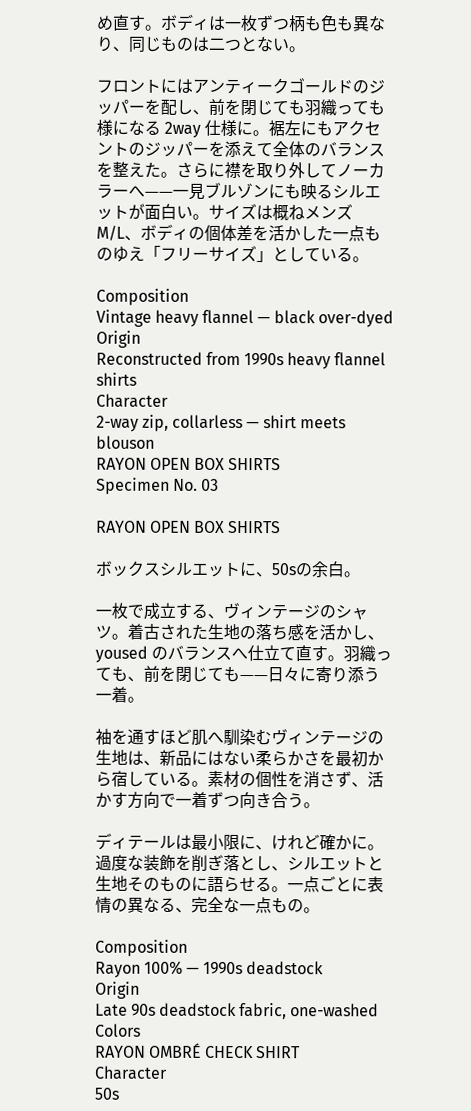め直す。ボディは一枚ずつ柄も色も異なり、同じものは二つとない。

フロントにはアンティークゴールドのジッパーを配し、前を閉じても羽織っても様になる 2way 仕様に。裾左にもアクセントのジッパーを添えて全体のバランスを整えた。さらに襟を取り外してノーカラーへ——一見ブルゾンにも映るシルエットが面白い。サイズは概ねメンズ M/L、ボディの個体差を活かした一点ものゆえ「フリーサイズ」としている。

Composition
Vintage heavy flannel — black over-dyed
Origin
Reconstructed from 1990s heavy flannel shirts
Character
2-way zip, collarless — shirt meets blouson
RAYON OPEN BOX SHIRTS
Specimen No. 03

RAYON OPEN BOX SHIRTS

ボックスシルエットに、50sの余白。

一枚で成立する、ヴィンテージのシャツ。着古された生地の落ち感を活かし、yoused のバランスへ仕立て直す。羽織っても、前を閉じても——日々に寄り添う一着。

袖を通すほど肌へ馴染むヴィンテージの生地は、新品にはない柔らかさを最初から宿している。素材の個性を消さず、活かす方向で一着ずつ向き合う。

ディテールは最小限に、けれど確かに。過度な装飾を削ぎ落とし、シルエットと生地そのものに語らせる。一点ごとに表情の異なる、完全な一点もの。

Composition
Rayon 100% — 1990s deadstock
Origin
Late 90s deadstock fabric, one-washed
Colors
RAYON OMBRÉ CHECK SHIRT
Character
50s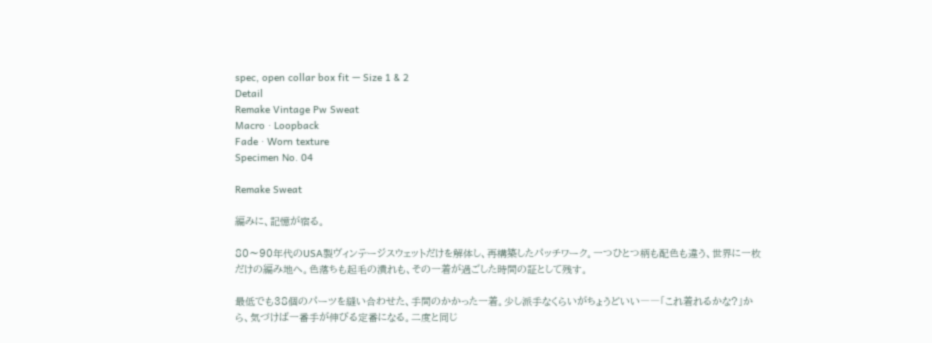spec, open collar box fit — Size 1 & 2
Detail
Remake Vintage Pw Sweat
Macro · Loopback
Fade · Worn texture
Specimen No. 04

Remake Sweat

編みに、記憶が宿る。

80〜90年代のUSA製ヴィンテージスウェットだけを解体し、再構築したパッチワーク。一つひとつ柄も配色も違う、世界に一枚だけの編み地へ。色落ちも起毛の潰れも、その一着が過ごした時間の証として残す。

最低でも38個のパーツを縫い合わせた、手間のかかった一着。少し派手なくらいがちょうどいい――「これ着れるかな?」から、気づけば一番手が伸びる定番になる。二度と同じ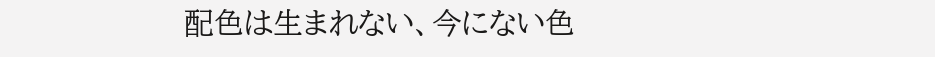配色は生まれない、今にない色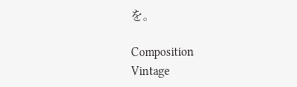を。

Composition
Vintage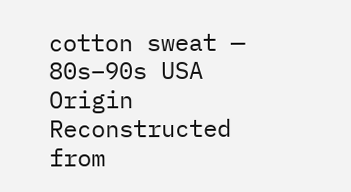cotton sweat — 80s–90s USA
Origin
Reconstructed from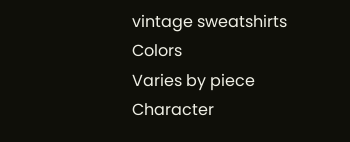vintage sweatshirts
Colors
Varies by piece
Character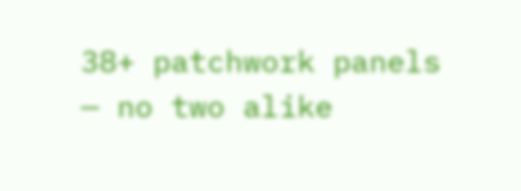38+ patchwork panels — no two alike